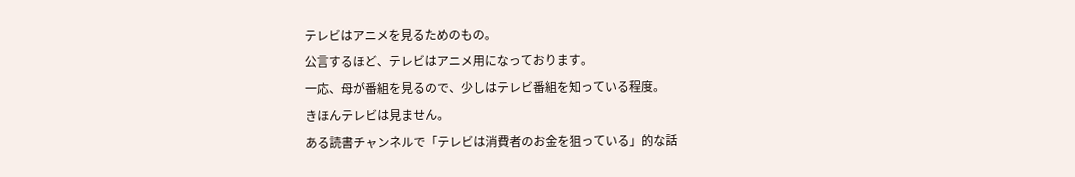テレビはアニメを見るためのもの。
公言するほど、テレビはアニメ用になっております。
一応、母が番組を見るので、少しはテレビ番組を知っている程度。
きほんテレビは見ません。
ある読書チャンネルで「テレビは消費者のお金を狙っている」的な話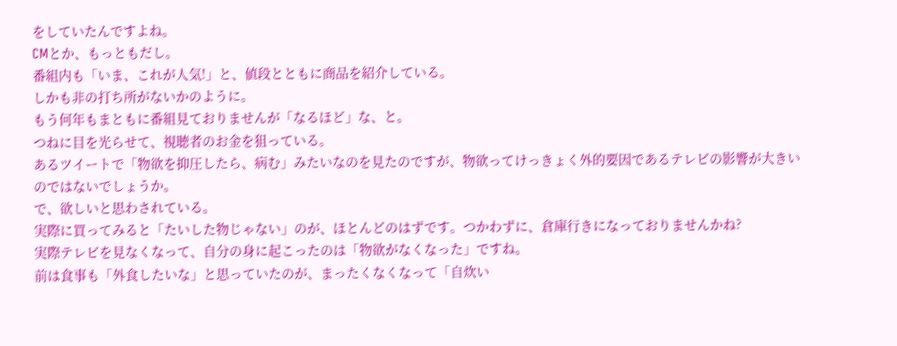をしていたんですよね。
CMとか、もっともだし。
番組内も「いま、これが人気!」と、値段とともに商品を紹介している。
しかも非の打ち所がないかのように。
もう何年もまともに番組見ておりませんが「なるほど」な、と。
つねに目を光らせて、視聴者のお金を狙っている。
あるツイートで「物欲を抑圧したら、病む」みたいなのを見たのですが、物欲ってけっきょく外的要因であるテレビの影響が大きいのではないでしょうか。
で、欲しいと思わされている。
実際に買ってみると「たいした物じゃない」のが、ほとんどのはずです。つかわずに、倉庫行きになっておりませんかね?
実際テレビを見なくなって、自分の身に起こったのは「物欲がなくなった」ですね。
前は食事も「外食したいな」と思っていたのが、まったくなくなって「自炊い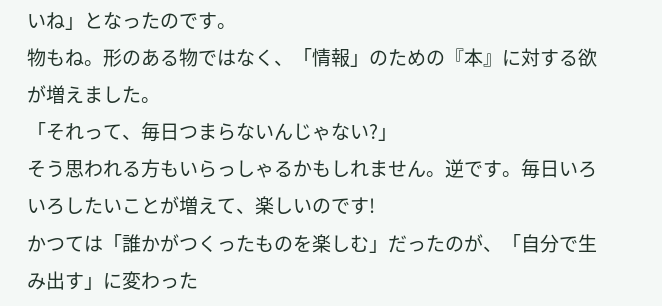いね」となったのです。
物もね。形のある物ではなく、「情報」のための『本』に対する欲が増えました。
「それって、毎日つまらないんじゃない?」
そう思われる方もいらっしゃるかもしれません。逆です。毎日いろいろしたいことが増えて、楽しいのです!
かつては「誰かがつくったものを楽しむ」だったのが、「自分で生み出す」に変わった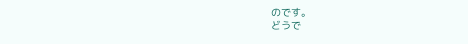のです。
どうで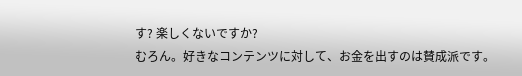す? 楽しくないですか?
むろん。好きなコンテンツに対して、お金を出すのは賛成派です。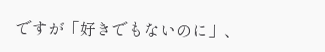ですが「好きでもないのに」、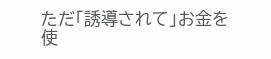ただ「誘導されて」お金を使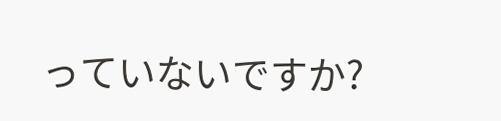っていないですか?